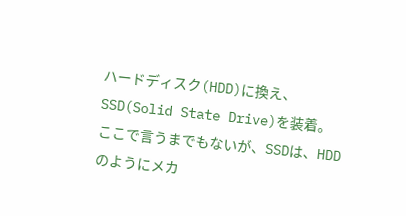ハードディスク(HDD)に換え、SSD(Solid State Drive)を装着。
ここで言うまでもないが、SSDは、HDDのようにメカ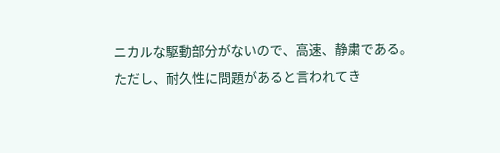ニカルな駆動部分がないので、高速、静粛である。
ただし、耐久性に問題があると言われてき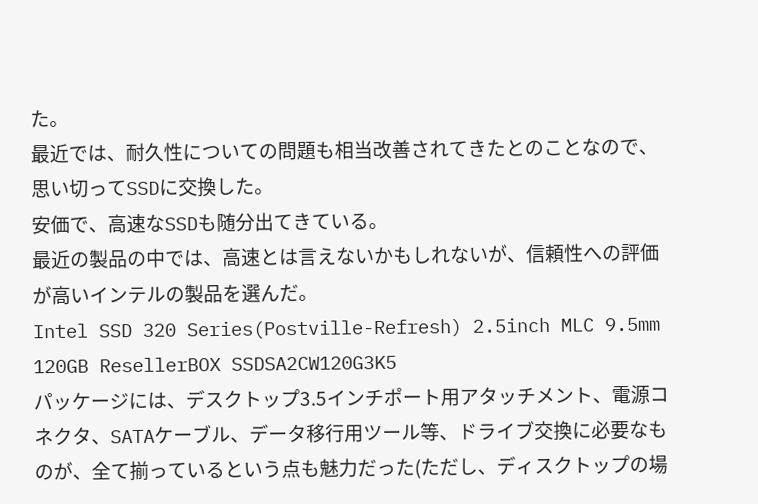た。
最近では、耐久性についての問題も相当改善されてきたとのことなので、思い切ってSSDに交換した。
安価で、高速なSSDも随分出てきている。
最近の製品の中では、高速とは言えないかもしれないが、信頼性への評価が高いインテルの製品を選んだ。
Intel SSD 320 Series(Postville-Refresh) 2.5inch MLC 9.5mm 120GB ResellerBOX SSDSA2CW120G3K5
パッケージには、デスクトップ3.5インチポート用アタッチメント、電源コネクタ、SATAケーブル、データ移行用ツール等、ドライブ交換に必要なものが、全て揃っているという点も魅力だった(ただし、ディスクトップの場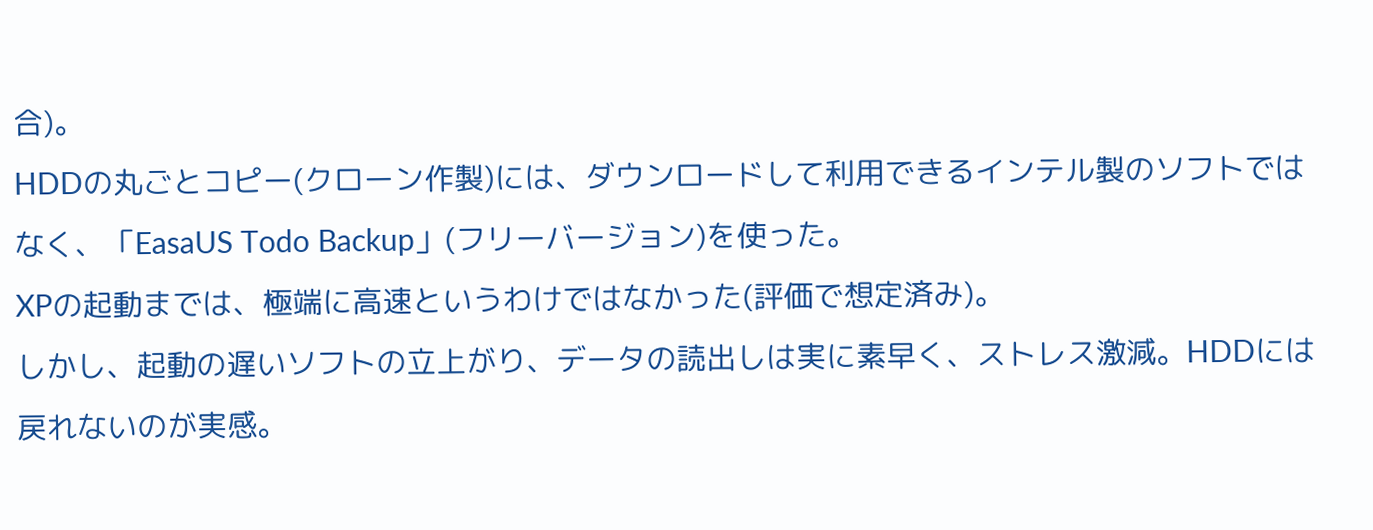合)。
HDDの丸ごとコピー(クローン作製)には、ダウンロードして利用できるインテル製のソフトではなく、「EasaUS Todo Backup」(フリーバージョン)を使った。
XPの起動までは、極端に高速というわけではなかった(評価で想定済み)。
しかし、起動の遅いソフトの立上がり、データの読出しは実に素早く、ストレス激減。HDDには戻れないのが実感。